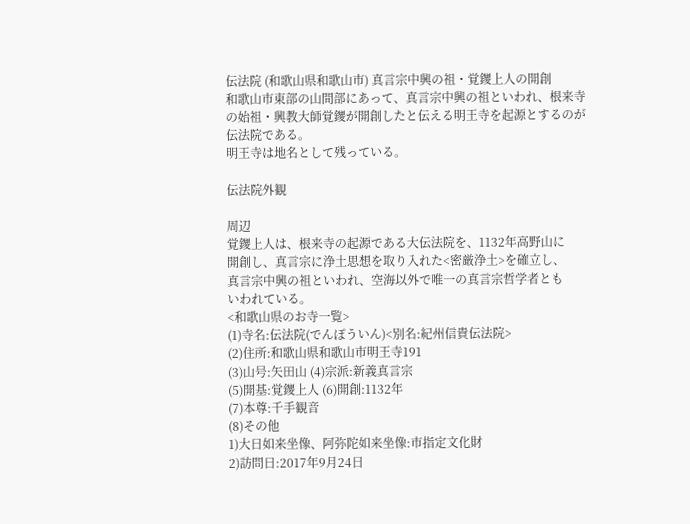伝法院 (和歌山県和歌山市) 真言宗中興の祖・覚鑁上人の開創
和歌山市東部の山間部にあって、真言宗中興の祖といわれ、根来寺
の始祖・興教大師覚鑁が開創したと伝える明王寺を起源とするのが
伝法院である。
明王寺は地名として残っている。

伝法院外観

周辺
覚鑁上人は、根来寺の起源である大伝法院を、1132年高野山に
開創し、真言宗に浄土思想を取り入れた<密厳浄土>を確立し、
真言宗中興の祖といわれ、空海以外で唯一の真言宗哲学者とも
いわれている。
<和歌山県のお寺一覧>
(1)寺名:伝法院(でんぽういん)<別名:紀州信貴伝法院>
(2)住所:和歌山県和歌山市明王寺191
(3)山号:矢田山 (4)宗派:新義真言宗
(5)開基:覚鑁上人 (6)開創:1132年
(7)本尊:千手観音
(8)その他
1)大日如来坐像、阿弥陀如来坐像:市指定文化財
2)訪問日:2017年9月24日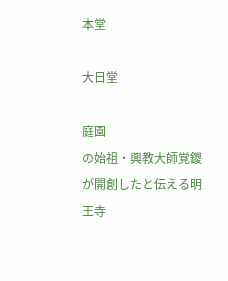本堂

大日堂

庭園
の始祖・興教大師覚鑁が開創したと伝える明王寺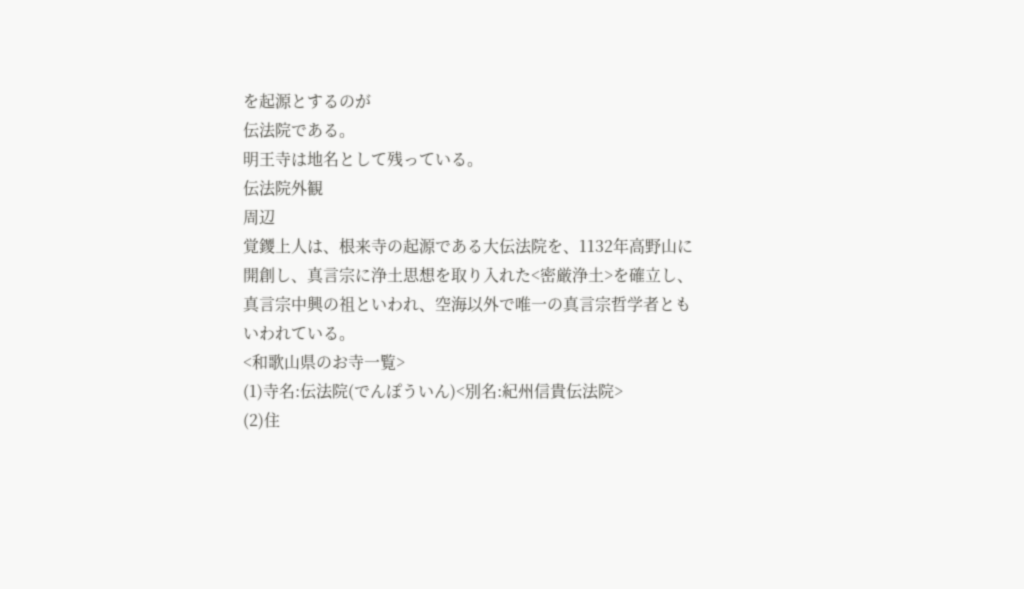を起源とするのが
伝法院である。
明王寺は地名として残っている。
伝法院外観
周辺
覚鑁上人は、根来寺の起源である大伝法院を、1132年高野山に
開創し、真言宗に浄土思想を取り入れた<密厳浄土>を確立し、
真言宗中興の祖といわれ、空海以外で唯一の真言宗哲学者とも
いわれている。
<和歌山県のお寺一覧>
(1)寺名:伝法院(でんぽういん)<別名:紀州信貴伝法院>
(2)住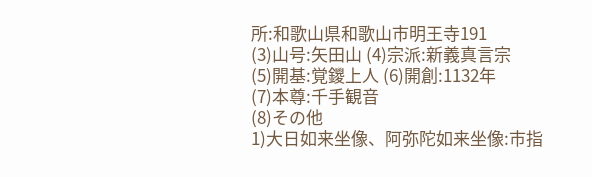所:和歌山県和歌山市明王寺191
(3)山号:矢田山 (4)宗派:新義真言宗
(5)開基:覚鑁上人 (6)開創:1132年
(7)本尊:千手観音
(8)その他
1)大日如来坐像、阿弥陀如来坐像:市指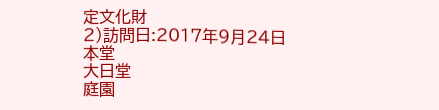定文化財
2)訪問日:2017年9月24日
本堂
大日堂
庭園